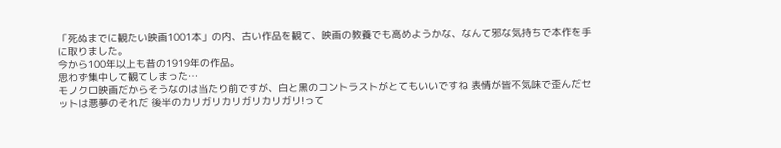「死ぬまでに観たい映画1001本」の内、古い作品を観て、映画の教養でも高めようかな、なんて邪な気持ちで本作を手に取りました。
今から100年以上も昔の1919年の作品。
思わず集中して観てしまった…
モノクロ映画だからそうなのは当たり前ですが、白と黒のコントラストがとてもいいですね 表情が皆不気味で歪んだセットは悪夢のそれだ 後半のカリガリカリガリカリガリ!って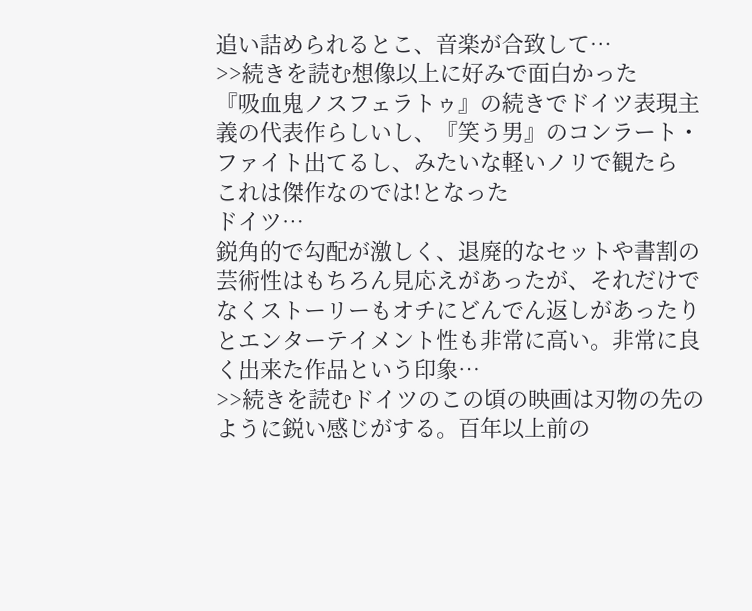追い詰められるとこ、音楽が合致して…
>>続きを読む想像以上に好みで面白かった
『吸血鬼ノスフェラトゥ』の続きでドイツ表現主義の代表作らしいし、『笑う男』のコンラート・ファイト出てるし、みたいな軽いノリで観たら
これは傑作なのでは!となった
ドイツ…
鋭角的で勾配が激しく、退廃的なセットや書割の芸術性はもちろん見応えがあったが、それだけでなくストーリーもオチにどんでん返しがあったりとエンターテイメント性も非常に高い。非常に良く出来た作品という印象…
>>続きを読むドイツのこの頃の映画は刃物の先のように鋭い感じがする。百年以上前の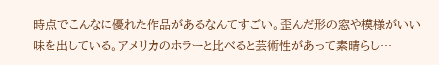時点でこんなに優れた作品があるなんてすごい。歪んだ形の窓や模様がいい味を出している。アメリカのホラーと比べると芸術性があって素晴らし…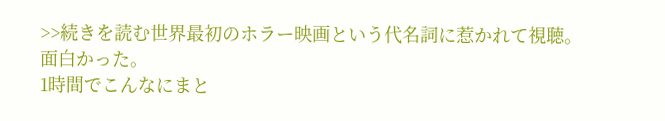>>続きを読む世界最初のホラー映画という代名詞に惹かれて視聴。
面白かった。
1時間でこんなにまと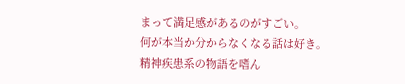まって満足感があるのがすごい。
何が本当か分からなくなる話は好き。
精神疾患系の物語を嗜ん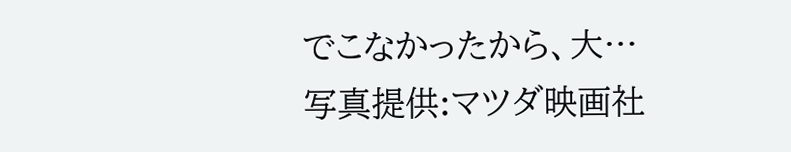でこなかったから、大…
写真提供:マツダ映画社